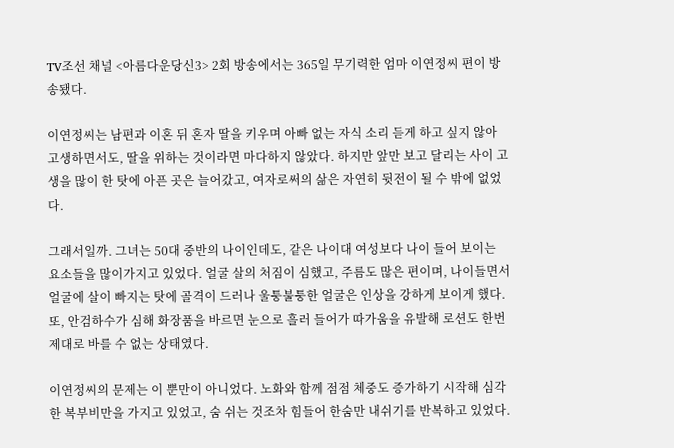TV조선 채널 <아름다운당신3> 2회 방송에서는 365일 무기력한 엄마 이연정씨 편이 방송됐다.

이연정씨는 남편과 이혼 뒤 혼자 딸을 키우며 아빠 없는 자식 소리 듣게 하고 싶지 않아 고생하면서도, 딸을 위하는 것이라면 마다하지 않았다. 하지만 앞만 보고 달리는 사이 고생을 많이 한 탓에 아픈 곳은 늘어갔고, 여자로써의 삶은 자연히 뒷전이 될 수 밖에 없었다.

그래서일까. 그녀는 50대 중반의 나이인데도, 같은 나이대 여성보다 나이 들어 보이는 요소들을 많이가지고 있었다. 얼굴 살의 처짐이 심했고, 주름도 많은 편이며, 나이들면서 얼굴에 살이 빠지는 탓에 골격이 드러나 울퉁불퉁한 얼굴은 인상을 강하게 보이게 했다. 또, 안검하수가 심해 화장품을 바르면 눈으로 흘러 들어가 따가움을 유발해 로션도 한번 제대로 바를 수 없는 상태였다.

이연정씨의 문제는 이 뿐만이 아니었다. 노화와 함께 점점 체중도 증가하기 시작해 심각한 복부비만을 가지고 있었고, 숨 쉬는 것조차 힘들어 한숨만 내쉬기를 반복하고 있었다.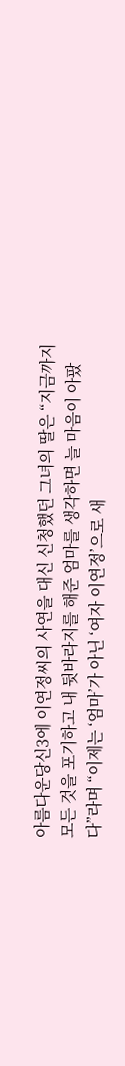아름다운당신3에 이연정씨의 사연을 대신 신청했던 그녀의 딸은 “지금까지 모든 것을 포기하고 내 뒷바라지를 해준 엄마를 생각하면 늘 마음이 아팠다”라며 “이제는 ‘엄마’가 아닌 ‘여자 이연정’으로 새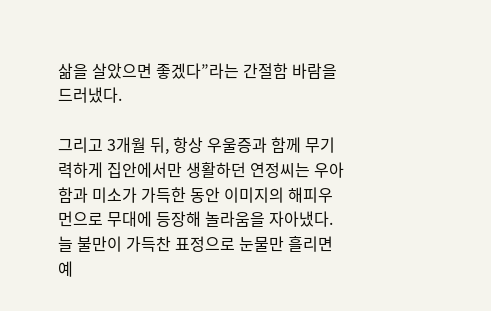삶을 살았으면 좋겠다”라는 간절함 바람을 드러냈다.

그리고 3개월 뒤, 항상 우울증과 함께 무기력하게 집안에서만 생활하던 연정씨는 우아함과 미소가 가득한 동안 이미지의 해피우먼으로 무대에 등장해 놀라움을 자아냈다. 늘 불만이 가득찬 표정으로 눈물만 흘리면 예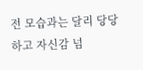전 모습과는 달리 당당하고 자신감 넘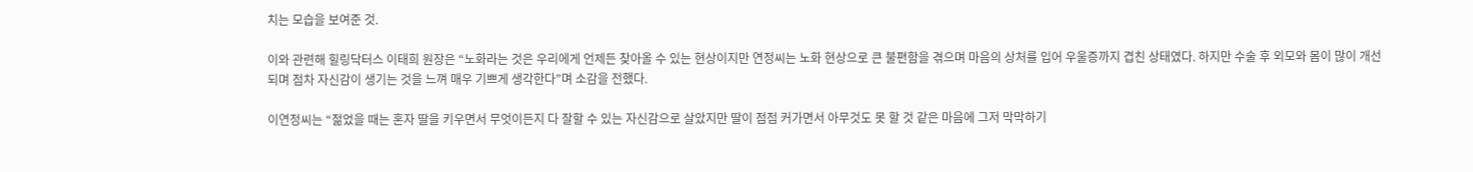치는 모습을 보여준 것.

이와 관련해 힐링닥터스 이태희 원장은 “노화라는 것은 우리에게 언제든 찾아올 수 있는 현상이지만 연정씨는 노화 현상으로 큰 불편함을 겪으며 마음의 상처를 입어 우울증까지 겹친 상태였다. 하지만 수술 후 외모와 몸이 많이 개선되며 점차 자신감이 생기는 것을 느껴 매우 기쁘게 생각한다”며 소감을 전했다.

이연정씨는 “젊었을 때는 혼자 딸을 키우면서 무엇이든지 다 잘할 수 있는 자신감으로 살았지만 딸이 점점 커가면서 아무것도 못 할 것 같은 마음에 그저 막막하기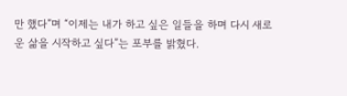만 했다”며 “이제는 내가 하고 싶은 일들을 하며 다시 새로운 삶을 시작하고 싶다”는 포부를 밝혔다.